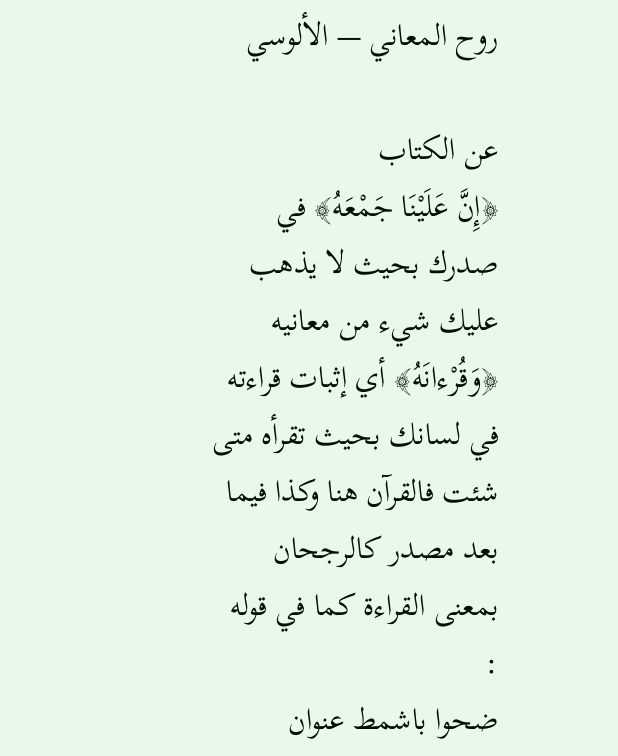روح المعاني — الألوسي

عن الكتاب
﴿إِنَّ عَلَيْنَا جَمْعَهُ﴾ في صدرك بحيث لا يذهب عليك شيء من معانيه ﴿وَقُرْءانَهُ﴾ أي إثبات قراءته في لسانك بحيث تقرأه متى شئت فالقرآن هنا وكذا فيما بعد مصدر كالرجحان بمعنى القراءة كما في قوله
:
ضحوا باشمط عنوان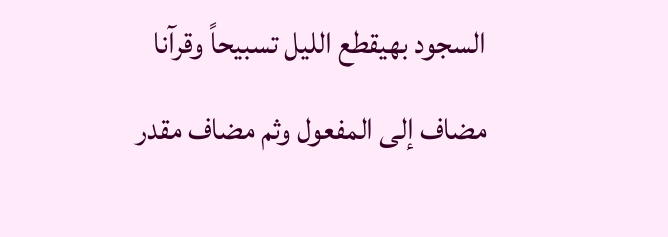السجود بهيقطع الليل تسبيحاً وقرآنا
مضاف إلى المفعول وثم مضاف مقدر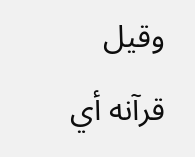وقيل قرآنه أي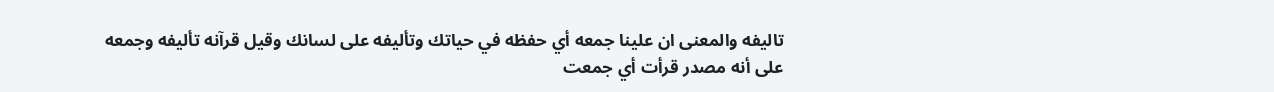تاليفه والمعنى ان علينا جمعه أي حفظه في حياتك وتأليفه على لسانك وقيل قرآنه تأليفه وجمعه على أنه مصدر قرأت أي جمعت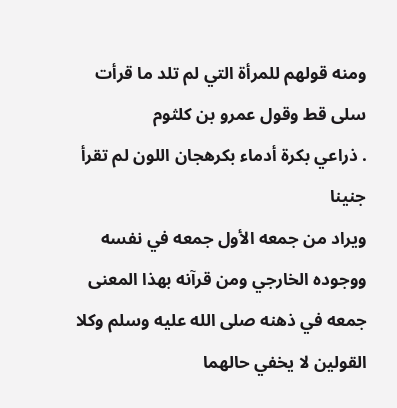ومنه قولهم للمرأة التي لم تلد ما قرأت سلى قط وقول عمرو بن كلثوم
. ذراعي بكرة أدماء بكرهجان اللون لم تقرأ جنينا
ويراد من جمعه الأول جمعه في نفسه ووجوده الخارجي ومن قرآنه بهذا المعنى جمعه في ذهنه صلى الله عليه وسلم وكلا القولين لا يخفي حالهما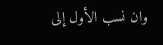وان نسب الأول إلى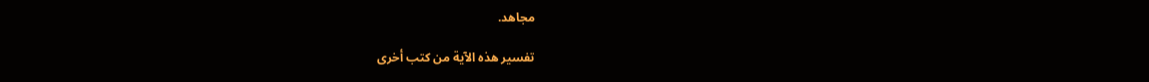مجاهد.

تفسير هذه الآية من كتب أخرى